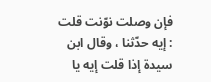فإن وصلت نوّنت قلت : إيه حدّثنا ، وقال ابن سيدة إذا قلت إيه يا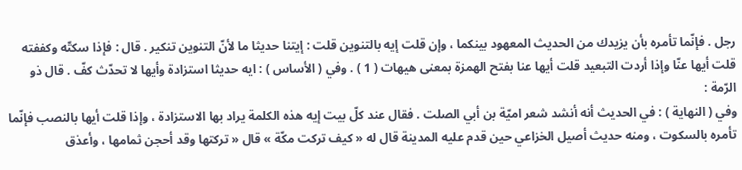رجل . فإنّما تأمره بأن يزيدك من الحديث المعهود بينكما ، وإن قلت إيه بالتنوين قلت : إيتنا حديثا ما لأنّ التنوين تنكير . قال : فإذا سكتّه وكففته قلت أيها عنّا وإذا أردت التبعيد قلت أيها عنا بفتح الهمزة بمعنى هيهات ( 1 ) . وفي ( الأساس ) : ايه حديثا استزادة وأيها لا تحدّث كفّ . قال ذو الرّمة :
وفي ( النهاية ) : في الحديث أنه أنشد شعر اميّة بن أبي الصلت . فقال عند كلّ بيت إيه هذه الكلمة يراد بها الاستزادة ، وإذا قلت أيها بالنصب فإنّما تأمره بالسكوت ، ومنه حديث أصيل الخزاعي حين قدم عليه المدينة قال له « كيف تركت مكّة » قال « تركتها وقد أحجن ثمامها ، وأعذق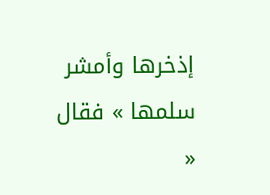إذخرها وأمشر سلمها » فقال «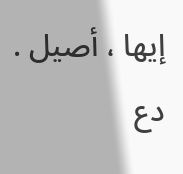إيها ، أصيل . دع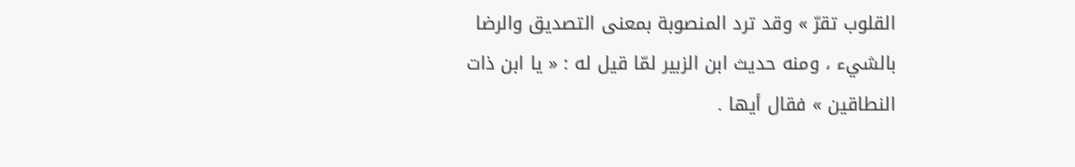القلوب تقرّ » وقد ترد المنصوبة بمعنى التصديق والرضا بالشيء ، ومنه حديث ابن الزبير لمّا قيل له : « يا ابن ذات النطاقين » فقال أيها .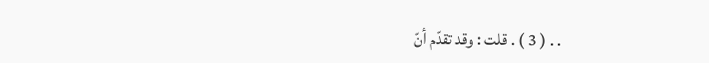. . ( 3 ) . قلت : وقد تقدّم أنّ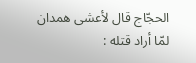الحجّاج قال لأعشى همدان لمّا أراد قتله :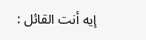إيه أنت القائل :